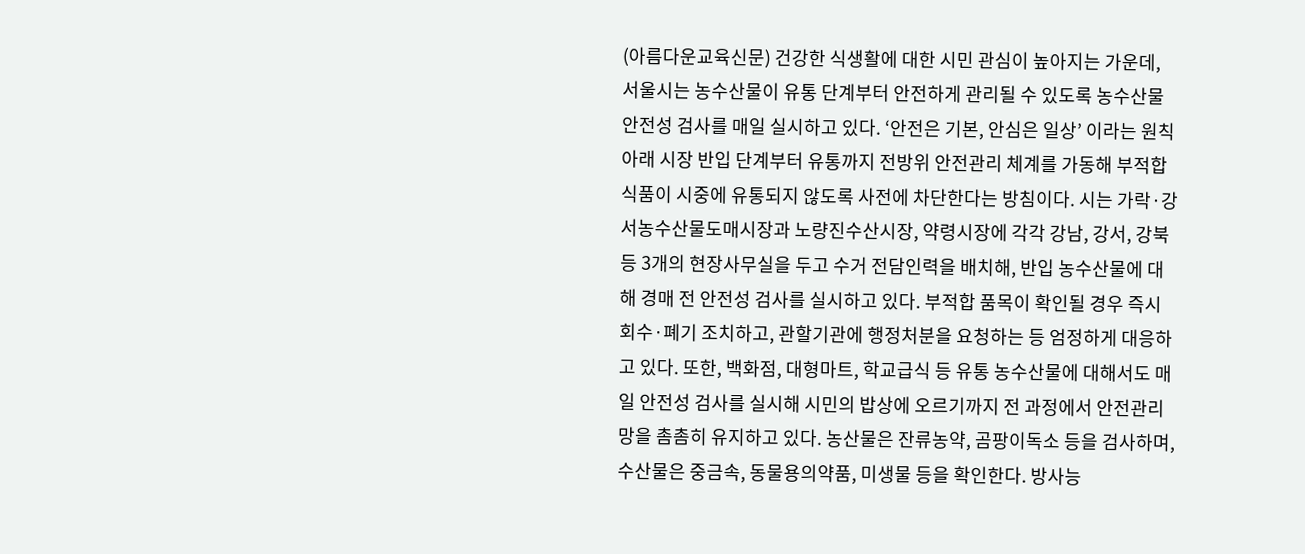(아름다운교육신문) 건강한 식생활에 대한 시민 관심이 높아지는 가운데, 서울시는 농수산물이 유통 단계부터 안전하게 관리될 수 있도록 농수산물 안전성 검사를 매일 실시하고 있다. ‘안전은 기본, 안심은 일상’ 이라는 원칙 아래 시장 반입 단계부터 유통까지 전방위 안전관리 체계를 가동해 부적합 식품이 시중에 유통되지 않도록 사전에 차단한다는 방침이다. 시는 가락·강서농수산물도매시장과 노량진수산시장, 약령시장에 각각 강남, 강서, 강북 등 3개의 현장사무실을 두고 수거 전담인력을 배치해, 반입 농수산물에 대해 경매 전 안전성 검사를 실시하고 있다. 부적합 품목이 확인될 경우 즉시 회수·폐기 조치하고, 관할기관에 행정처분을 요청하는 등 엄정하게 대응하고 있다. 또한, 백화점, 대형마트, 학교급식 등 유통 농수산물에 대해서도 매일 안전성 검사를 실시해 시민의 밥상에 오르기까지 전 과정에서 안전관리망을 촘촘히 유지하고 있다. 농산물은 잔류농약, 곰팡이독소 등을 검사하며, 수산물은 중금속, 동물용의약품, 미생물 등을 확인한다. 방사능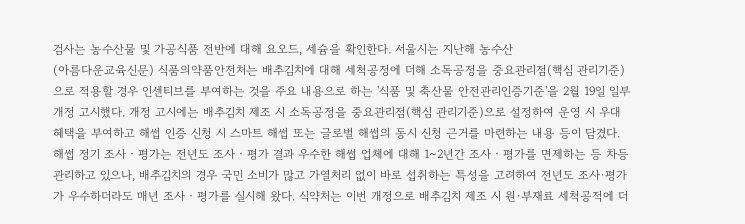검사는 농수산물 및 가공식품 전반에 대해 요오드, 세슘을 확인한다. 서울시는 지난해 농수산
(아름다운교육신문) 식품의약품안전처는 배추김치에 대해 세척공정에 더해 소독공정을 중요관리점(핵심 관리기준)으로 적용할 경우 인센티브를 부여하는 것을 주요 내용으로 하는 '식품 및 축산물 안전관리인증기준'을 2월 19일 일부 개정 고시했다. 개정 고시에는 배추김치 제조 시 소독공정을 중요관리점(핵심 관리기준)으로 설정하여 운영 시 우대 혜택을 부여하고 해썹 인증 신청 시 스마트 해썹 또는 글로벌 해썹의 동시 신청 근거를 마련하는 내용 등이 담겼다. 해썹 정기 조사‧평가는 전년도 조사‧평가 결과 우수한 해썹 업체에 대해 1~2년간 조사‧평가를 면제하는 등 차등 관리하고 있으나, 배추김치의 경우 국민 소비가 많고 가열처리 없이 바로 섭취하는 특성을 고려하여 전년도 조사·평가가 우수하더라도 매년 조사‧평가를 실시해 왔다. 식약처는 이번 개정으로 배추김치 제조 시 원·부재료 세척공적에 더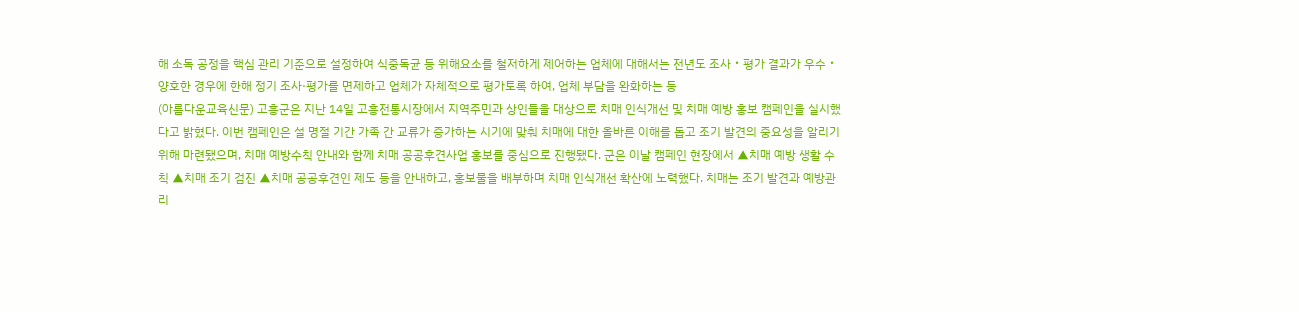해 소독 공정을 핵심 관리 기준으로 설정하여 식중독균 등 위해요소를 철저하게 제어하는 업체에 대해서는 전년도 조사‧평가 결과가 우수‧양호한 경우에 한해 정기 조사·평가를 면제하고 업체가 자체적으로 평가토록 하여, 업체 부담을 완화하는 등
(아름다운교육신문) 고흥군은 지난 14일 고흥전통시장에서 지역주민과 상인들을 대상으로 치매 인식개선 및 치매 예방 홍보 캠페인을 실시했다고 밝혔다. 이번 캠페인은 설 명절 기간 가족 간 교류가 증가하는 시기에 맞춰 치매에 대한 올바른 이해를 돕고 조기 발견의 중요성을 알리기 위해 마련됐으며, 치매 예방수칙 안내와 함께 치매 공공후견사업 홍보를 중심으로 진행됐다. 군은 이날 캠페인 현장에서 ▲치매 예방 생활 수칙 ▲치매 조기 검진 ▲치매 공공후견인 제도 등을 안내하고, 홍보물을 배부하며 치매 인식개선 확산에 노력했다. 치매는 조기 발견과 예방관리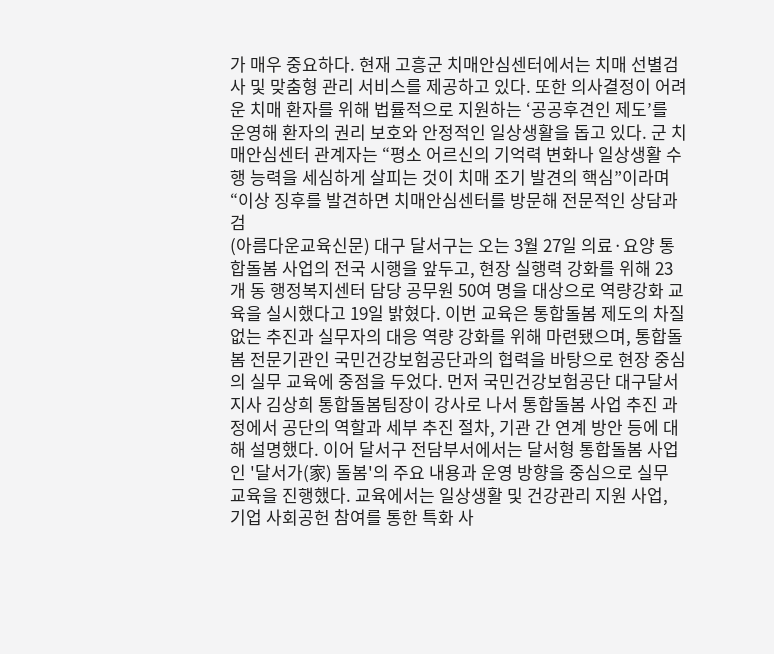가 매우 중요하다. 현재 고흥군 치매안심센터에서는 치매 선별검사 및 맞춤형 관리 서비스를 제공하고 있다. 또한 의사결정이 어려운 치매 환자를 위해 법률적으로 지원하는 ‘공공후견인 제도’를 운영해 환자의 권리 보호와 안정적인 일상생활을 돕고 있다. 군 치매안심센터 관계자는 “평소 어르신의 기억력 변화나 일상생활 수행 능력을 세심하게 살피는 것이 치매 조기 발견의 핵심”이라며 “이상 징후를 발견하면 치매안심센터를 방문해 전문적인 상담과 검
(아름다운교육신문) 대구 달서구는 오는 3월 27일 의료·요양 통합돌봄 사업의 전국 시행을 앞두고, 현장 실행력 강화를 위해 23개 동 행정복지센터 담당 공무원 50여 명을 대상으로 역량강화 교육을 실시했다고 19일 밝혔다. 이번 교육은 통합돌봄 제도의 차질 없는 추진과 실무자의 대응 역량 강화를 위해 마련됐으며, 통합돌봄 전문기관인 국민건강보험공단과의 협력을 바탕으로 현장 중심의 실무 교육에 중점을 두었다. 먼저 국민건강보험공단 대구달서지사 김상희 통합돌봄팀장이 강사로 나서 통합돌봄 사업 추진 과정에서 공단의 역할과 세부 추진 절차, 기관 간 연계 방안 등에 대해 설명했다. 이어 달서구 전담부서에서는 달서형 통합돌봄 사업인 '달서가(家) 돌봄'의 주요 내용과 운영 방향을 중심으로 실무 교육을 진행했다. 교육에서는 일상생활 및 건강관리 지원 사업, 기업 사회공헌 참여를 통한 특화 사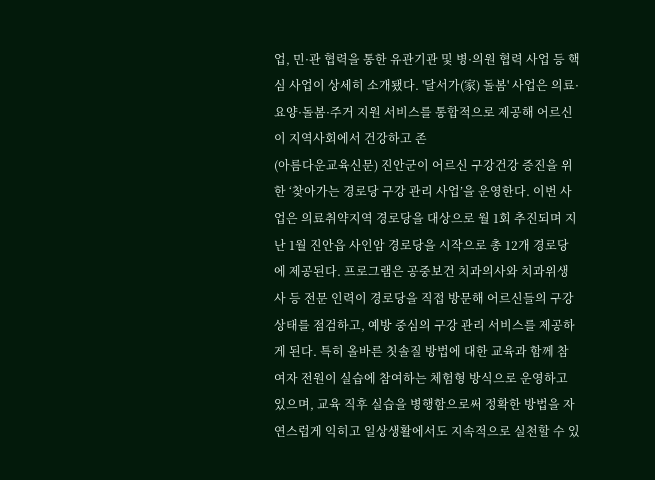업, 민·관 협력을 통한 유관기관 및 병·의원 협력 사업 등 핵심 사업이 상세히 소개됐다. '달서가(家) 돌봄' 사업은 의료·요양·돌봄·주거 지원 서비스를 통합적으로 제공해 어르신이 지역사회에서 건강하고 존
(아름다운교육신문) 진안군이 어르신 구강건강 증진을 위한 ‘찾아가는 경로당 구강 관리 사업’을 운영한다. 이번 사업은 의료취약지역 경로당을 대상으로 월 1회 추진되며 지난 1월 진안읍 사인암 경로당을 시작으로 총 12개 경로당에 제공된다. 프로그램은 공중보건 치과의사와 치과위생사 등 전문 인력이 경로당을 직접 방문해 어르신들의 구강 상태를 점검하고, 예방 중심의 구강 관리 서비스를 제공하게 된다. 특히 올바른 칫솔질 방법에 대한 교육과 함께 참여자 전원이 실습에 참여하는 체험형 방식으로 운영하고 있으며, 교육 직후 실습을 병행함으로써 정확한 방법을 자연스럽게 익히고 일상생활에서도 지속적으로 실천할 수 있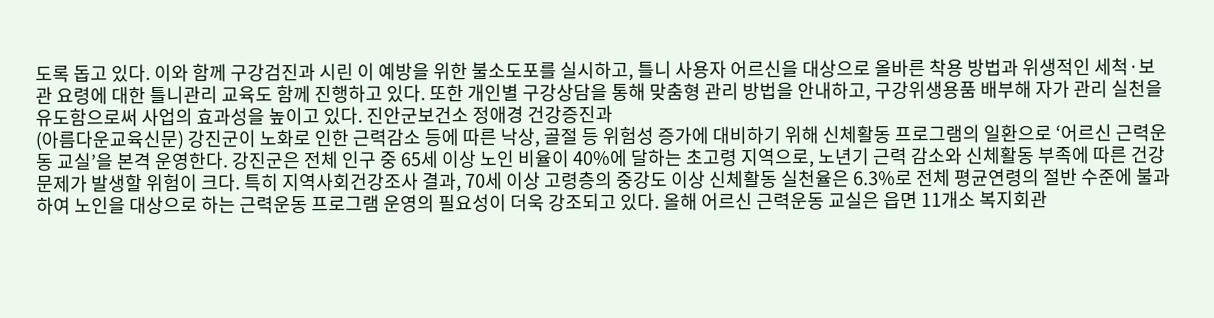도록 돕고 있다. 이와 함께 구강검진과 시린 이 예방을 위한 불소도포를 실시하고, 틀니 사용자 어르신을 대상으로 올바른 착용 방법과 위생적인 세척·보관 요령에 대한 틀니관리 교육도 함께 진행하고 있다. 또한 개인별 구강상담을 통해 맞춤형 관리 방법을 안내하고, 구강위생용품 배부해 자가 관리 실천을 유도함으로써 사업의 효과성을 높이고 있다. 진안군보건소 정애경 건강증진과
(아름다운교육신문) 강진군이 노화로 인한 근력감소 등에 따른 낙상, 골절 등 위험성 증가에 대비하기 위해 신체활동 프로그램의 일환으로 ‘어르신 근력운동 교실’을 본격 운영한다. 강진군은 전체 인구 중 65세 이상 노인 비율이 40%에 달하는 초고령 지역으로, 노년기 근력 감소와 신체활동 부족에 따른 건강 문제가 발생할 위험이 크다. 특히 지역사회건강조사 결과, 70세 이상 고령층의 중강도 이상 신체활동 실천율은 6.3%로 전체 평균연령의 절반 수준에 불과하여 노인을 대상으로 하는 근력운동 프로그램 운영의 필요성이 더욱 강조되고 있다. 올해 어르신 근력운동 교실은 읍면 11개소 복지회관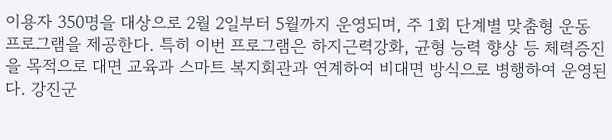이용자 350명을 대상으로 2월 2일부터 5월까지 운영되며, 주 1회 단계별 맞춤형 운동 프로그램을 제공한다. 특히 이번 프로그램은 하지근력강화, 균형 능력 향상 등 체력증진을 목적으로 대면 교육과 스마트 복지회관과 연계하여 비대면 방식으로 병행하여 운영된다. 강진군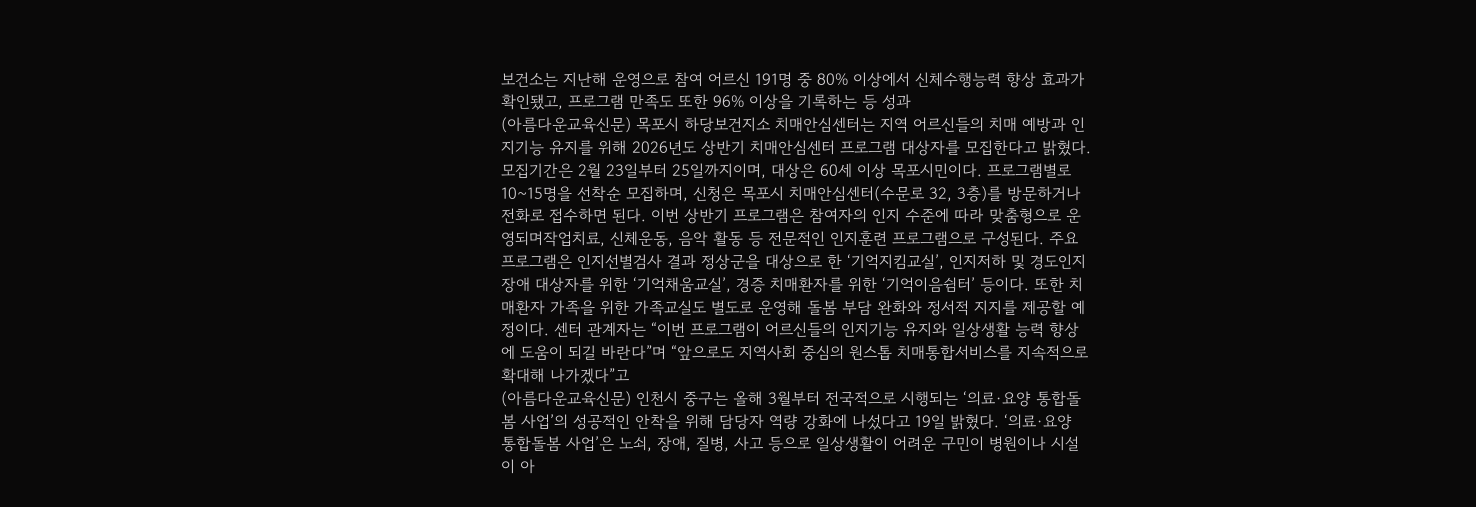보건소는 지난해 운영으로 참여 어르신 191명 중 80% 이상에서 신체수행능력 향상 효과가 확인됐고, 프로그램 만족도 또한 96% 이상을 기록하는 등 성과
(아름다운교육신문) 목포시 하당보건지소 치매안심센터는 지역 어르신들의 치매 예방과 인지기능 유지를 위해 2026년도 상반기 치매안심센터 프로그램 대상자를 모집한다고 밝혔다. 모집기간은 2월 23일부터 25일까지이며, 대상은 60세 이상 목포시민이다. 프로그램별로 10~15명을 선착순 모집하며, 신청은 목포시 치매안심센터(수문로 32, 3층)를 방문하거나 전화로 접수하면 된다. 이번 상반기 프로그램은 참여자의 인지 수준에 따라 맞춤형으로 운영되며작업치료, 신체운동, 음악 활동 등 전문적인 인지훈련 프로그램으로 구성된다. 주요 프로그램은 인지선별검사 결과 정상군을 대상으로 한 ‘기억지킴교실’, 인지저하 및 경도인지장애 대상자를 위한 ‘기억채움교실’, 경증 치매환자를 위한 ‘기억이음쉼터’ 등이다. 또한 치매환자 가족을 위한 가족교실도 별도로 운영해 돌봄 부담 완화와 정서적 지지를 제공할 예정이다. 센터 관계자는 “이번 프로그램이 어르신들의 인지기능 유지와 일상생활 능력 향상에 도움이 되길 바란다”며 “앞으로도 지역사회 중심의 원스톱 치매통합서비스를 지속적으로 확대해 나가겠다”고
(아름다운교육신문) 인천시 중구는 올해 3월부터 전국적으로 시행되는 ‘의료·요양 통합돌봄 사업’의 성공적인 안착을 위해 담당자 역량 강화에 나섰다고 19일 밝혔다. ‘의료·요양 통합돌봄 사업’은 노쇠, 장애, 질병, 사고 등으로 일상생활이 어려운 구민이 병원이나 시설이 아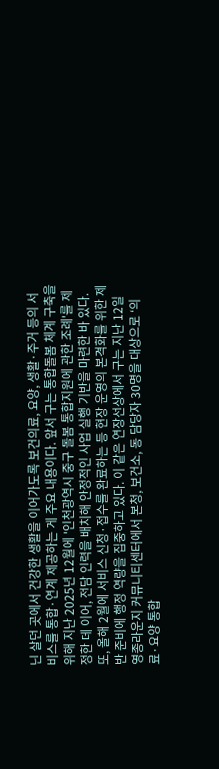닌 살던 곳에서 건강한 생활을 이어가도록 보건의료, 요양, 생활·주거 등의 서비스를 통합·연계 제공하는 게 주요 내용이다. 앞서 구는 통합돌봄 체계 구축을 위해 지난 2025년 12월에 '인천광역시 중구 돌봄 통합지원에 관한 조례'를 제정한 데 이어, 전담 인력을 배치해 안정적인 사업 실행 기반을 마련한 바 있다. 또, 올해 2월에 서비스 신청·접수를 완료하는 등 현장 운영의 본격화를 위한 제반 준비에 행정 역량을 집중하고 있다. 이 같은 연장선상에서 구는 지난 12일 영종라운지 커뮤니티센터에서 본청, 보건소, 동 담당자 30명을 대상으로 ‘의료·요양 통합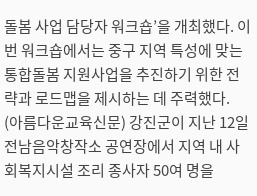돌봄 사업 담당자 워크숍’을 개최했다. 이번 워크숍에서는 중구 지역 특성에 맞는 통합돌봄 지원사업을 추진하기 위한 전략과 로드맵을 제시하는 데 주력했다.
(아름다운교육신문) 강진군이 지난 12일 전남음악창작소 공연장에서 지역 내 사회복지시설 조리 종사자 50여 명을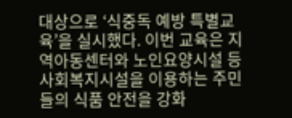대상으로 ‘식중독 예방 특별교육’을 실시했다. 이번 교육은 지역아동센터와 노인요양시설 등 사회복지시설을 이용하는 주민들의 식품 안전을 강화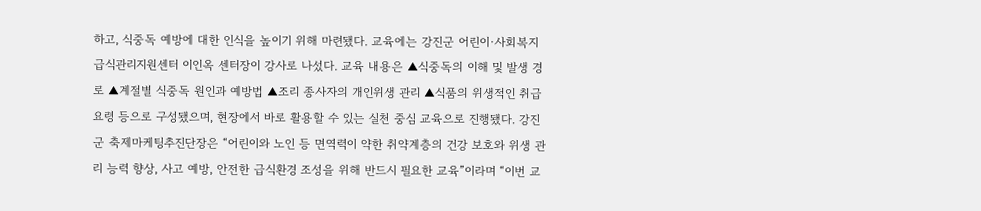하고, 식중독 예방에 대한 인식을 높이기 위해 마련됐다. 교육에는 강진군 어린이·사회복지급식관리지원센터 이인옥 센터장이 강사로 나섰다. 교육 내용은 ▲식중독의 이해 및 발생 경로 ▲계절별 식중독 원인과 예방법 ▲조리 종사자의 개인위생 관리 ▲식품의 위생적인 취급 요령 등으로 구성됐으며, 현장에서 바로 활용할 수 있는 실천 중심 교육으로 진행됐다. 강진군 축제마케팅추진단장은 “어린이와 노인 등 면역력이 약한 취약계층의 건강 보호와 위생 관리 능력 향상, 사고 예방, 안전한 급식환경 조성을 위해 반드시 필요한 교육”이라며 “이번 교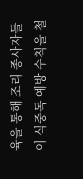육을 통해 조리 종사자들이 식중독 예방 수칙을 철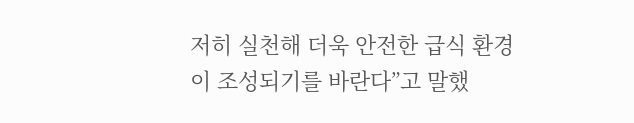저히 실천해 더욱 안전한 급식 환경이 조성되기를 바란다”고 말했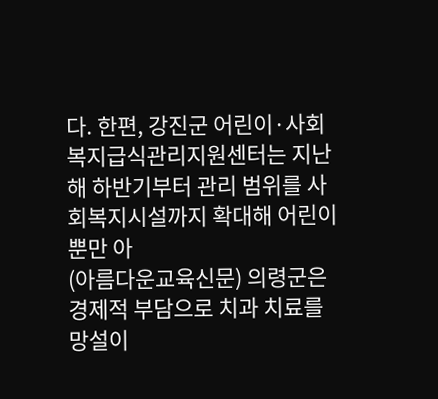다. 한편, 강진군 어린이·사회복지급식관리지원센터는 지난해 하반기부터 관리 범위를 사회복지시설까지 확대해 어린이뿐만 아
(아름다운교육신문) 의령군은 경제적 부담으로 치과 치료를 망설이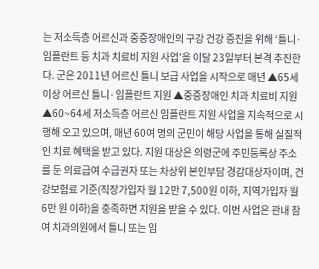는 저소득층 어르신과 중증장애인의 구강 건강 증진을 위해 ‘틀니·임플란트 등 치과 치료비 지원 사업’을 이달 23일부터 본격 추진한다. 군은 2011년 어르신 틀니 보급 사업을 시작으로 매년 ▲65세 이상 어르신 틀니·임플란트 지원 ▲중증장애인 치과 치료비 지원 ▲60~64세 저소득층 어르신 임플란트 지원 사업을 지속적으로 시행해 오고 있으며, 매년 60여 명의 군민이 해당 사업을 통해 실질적인 치료 혜택을 받고 있다. 지원 대상은 의령군에 주민등록상 주소를 둔 의료급여 수급권자 또는 차상위 본인부담 경감대상자이며, 건강보험료 기준(직장가입자 월 12만 7,500원 이하, 지역가입자 월 6만 원 이하)을 충족하면 지원을 받을 수 있다. 이번 사업은 관내 참여 치과의원에서 틀니 또는 임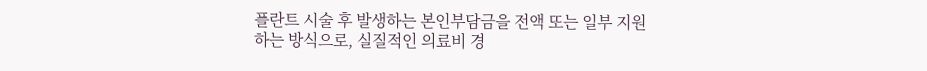플란트 시술 후 발생하는 본인부담금을 전액 또는 일부 지원하는 방식으로, 실질적인 의료비 경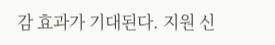감 효과가 기대된다. 지원 신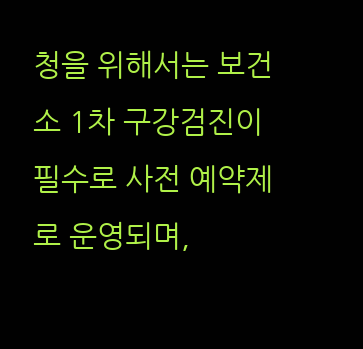청을 위해서는 보건소 1차 구강검진이 필수로 사전 예약제로 운영되며,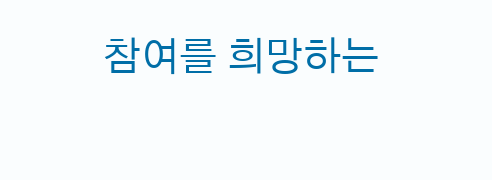참여를 희망하는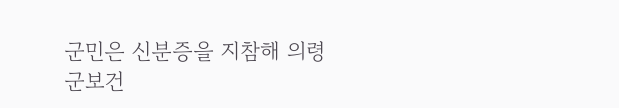군민은 신분증을 지참해 의령군보건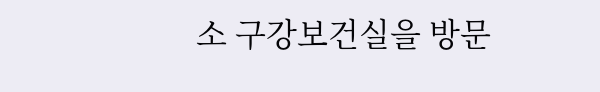소 구강보건실을 방문